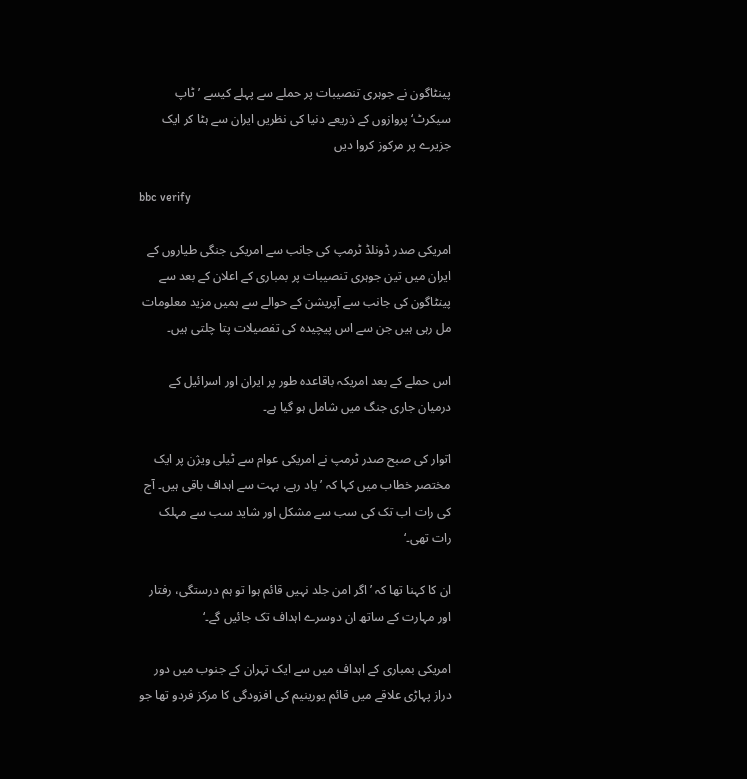پینٹاگون نے جوہری تنصیبات پر حملے سے پہلے کیسے ’ٹاپ سیکرٹ‘ پروازوں کے ذریعے دنیا کی نظریں ایران سے ہٹا کر ایک جزیرے پر مرکوز کروا دیں

bbc verify

امریکی صدر ڈونلڈ ٹرمپ کی جانب سے امریکی جنگی طیاروں کے ایران میں تین جوہری تنصیبات پر بمباری کے اعلان کے بعد سے پینٹاگون کی جانب سے آپریشن کے حوالے سے ہمیں مزید معلومات مل رہی ہیں جن سے اس پیچیدہ کی تفصیلات پتا چلتی ہیں۔

اس حملے کے بعد امریکہ باقاعدہ طور پر ایران اور اسرائیل کے درمیان جاری جنگ میں شامل ہو گیا ہے۔

اتوار کی صبح صدر ٹرمپ نے امریکی عوام سے ٹیلی ویژن پر ایک مختصر خطاب میں کہا کہ ’یاد رہے، بہت سے اہداف باقی ہیں۔ آج کی رات اب تک کی سب سے مشکل اور شاید سب سے مہلک رات تھی۔‘

ان کا کہنا تھا کہ ’اگر امن جلد نہیں قائم ہوا تو ہم درستگی، رفتار اور مہارت کے ساتھ ان دوسرے اہداف تک جائیں گے۔‘

امریکی بمباری کے اہداف میں سے ایک تہران کے جنوب میں دور دراز پہاڑی علاقے میں قائم یورینیم کی افزودگی کا مرکز فردو تھا جو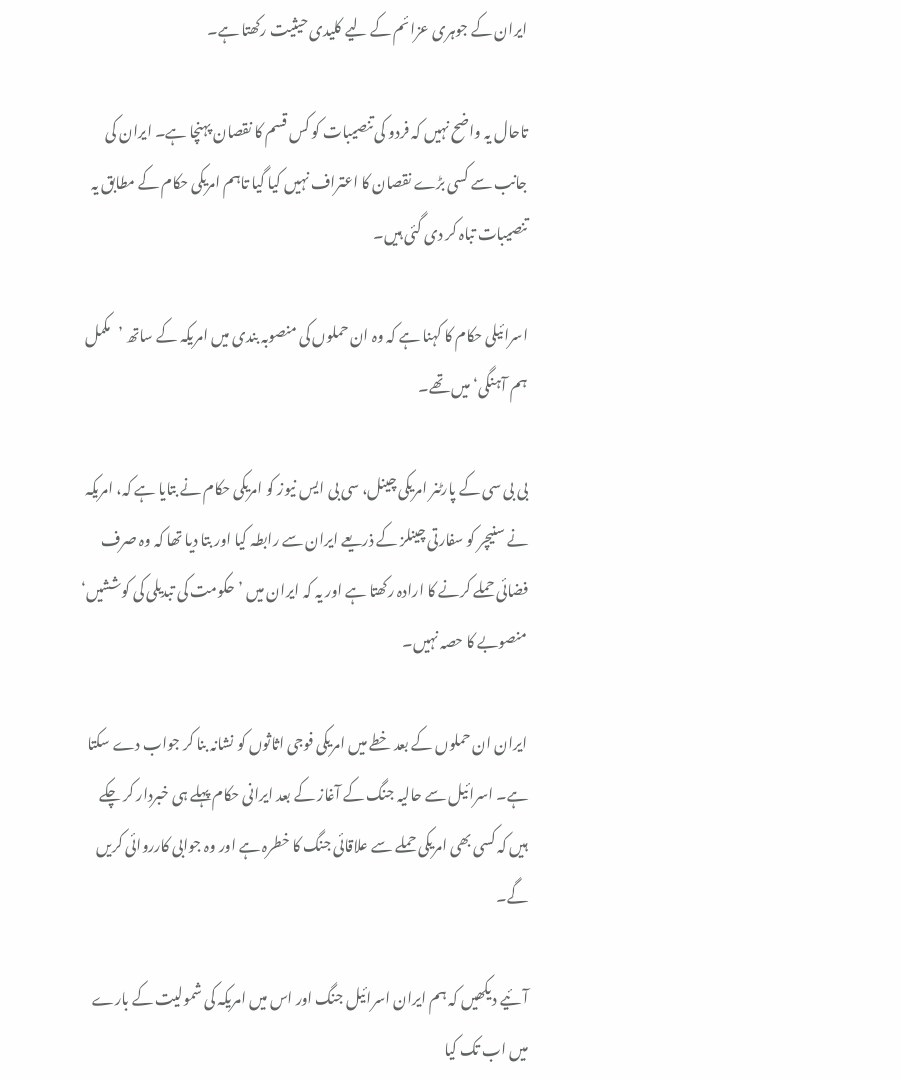ایران کے جوہری عزائم کے لیے کلیدی حیثیت رکھتا ہے۔

تاحال یہ واضح نہیں کہ فردو کی تنصیبات کو کس قسم کا نقصان پہنچا ہے۔ ایران کی جانب سے کسی بڑے نقصان کا اعتراف نہیں کیا گیا تاہم امریکی حکام کے مطابق یہ تنصیبات تباہ کر دی گئی ہیں۔

اسرائیلی حکام کا کہنا ہے کہ وہ ان حملوں کی منصوبہ بندی میں امریکہ کے ساتھ ’مکمل ہم آہنگی‘ میں تھے۔

بی بی سی کے پارٹنر امریکی چینل، سی بی ایس نیوز کو امریکی حکام نے بتایا ہے کہ، امریکہ نے سنیچر کو سفارتی چینلز کے ذریعے ایران سے رابطہ کیا اور بتا دیا تھا کہ وہ صرف فضائی حملے کرنے کا ارادہ رکھتا ہے اور یہ کہ ایران میں ’حکومت کی تبدیلی کی کوششیں‘ منصوبے کا حصہ نہیں۔

ایران ان حملوں کے بعد خطے میں امریکی فوجی اثاثوں کو نشانہ بنا کر جواب دے سکتا ہے۔ اسرائیل سے حالیہ جنگ کے آغاز کے بعد ایرانی حکام پہلے ہی خبردار کر چکے ہیں کہ کسی بھی امریکی حملے سے علاقائی جنگ کا خطرہ ہے اور وہ جوابی کارروائی کریں گے۔

آئیے دیکھیں کہ ہم ایران اسرائیل جنگ اور اس میں امریکہ کی شمولیت کے بارے میں اب تک کیا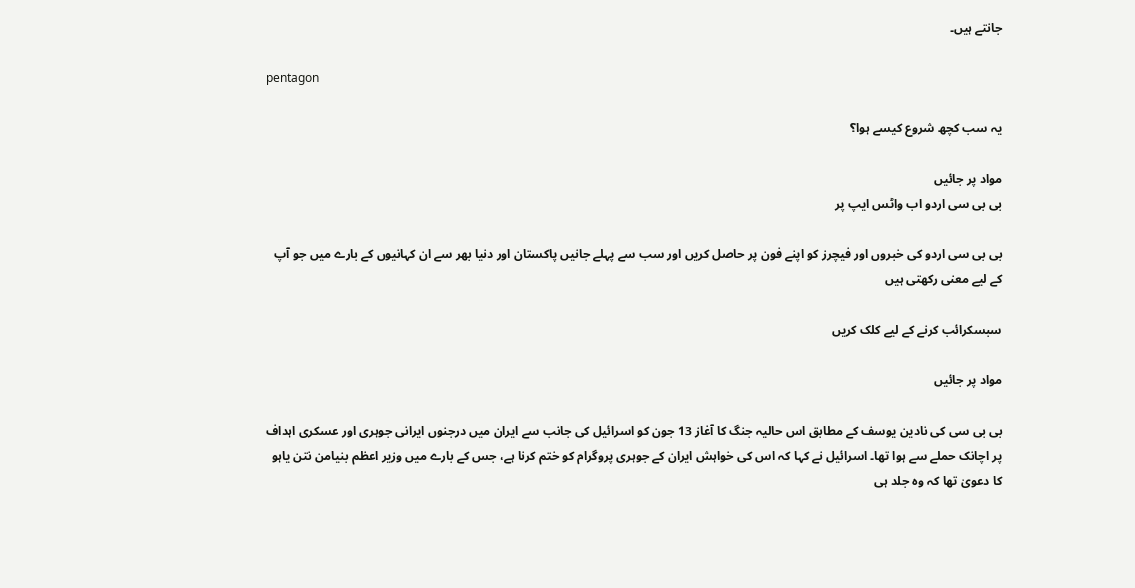جانتے ہیں۔

pentagon

یہ سب کچھ شروع کیسے ہوا؟

مواد پر جائیں
بی بی سی اردو اب واٹس ایپ پر

بی بی سی اردو کی خبروں اور فیچرز کو اپنے فون پر حاصل کریں اور سب سے پہلے جانیں پاکستان اور دنیا بھر سے ان کہانیوں کے بارے میں جو آپ کے لیے معنی رکھتی ہیں

سبسکرائب کرنے کے لیے کلک کریں

مواد پر جائیں

بی بی سی کی نادین یوسف کے مطابق اس حالیہ جنگ کا آغاز 13 جون کو اسرائیل کی جانب سے ایران میں درجنوں ایرانی جوہری اور عسکری اہداف پر اچانک حملے سے ہوا تھا۔ اسرائیل نے کہا کہ اس کی خواہش ایران کے جوہری پروگرام کو ختم کرنا ہے، جس کے بارے میں وزیر اعظم بنیامن نتن یاہو کا دعویٰ تھا کہ وہ جلد ہی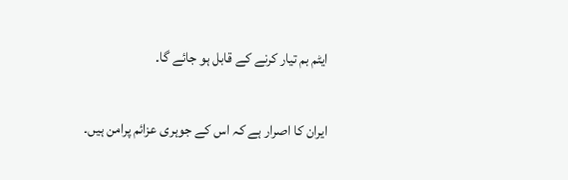ایٹم بم تیار کرنے کے قابل ہو جائے گا۔

ایران کا اصرار ہے کہ اس کے جوہری عزائم پرامن ہیں۔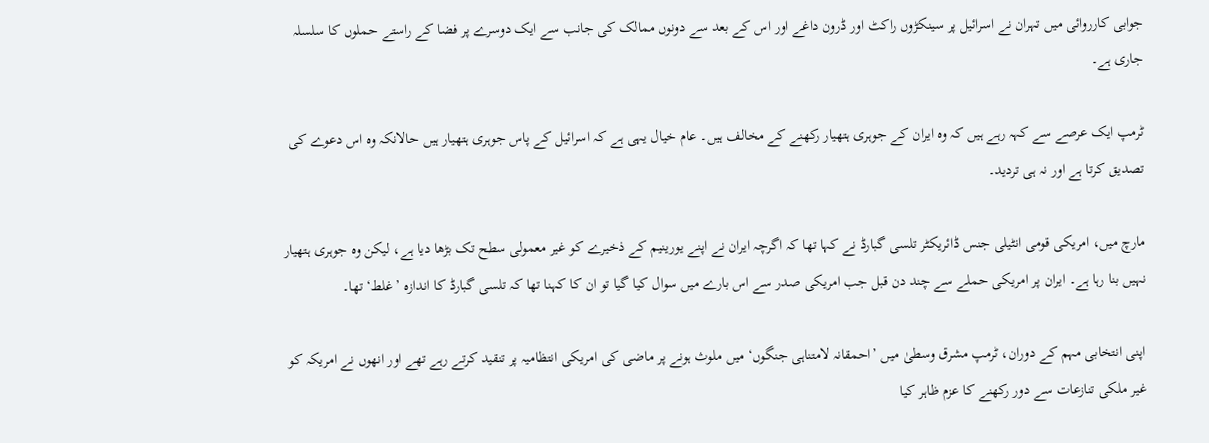جوابی کارروائی میں تہران نے اسرائیل پر سینکڑوں راکٹ اور ڈرون داغے اور اس کے بعد سے دونوں ممالک کی جانب سے ایک دوسرے پر فضا کے راستے حملوں کا سلسلہ جاری ہے۔

ٹرمپ ایک عرصے سے کہہ رہے ہیں کہ وہ ایران کے جوہری ہتھیار رکھنے کے مخالف ہیں۔ عام خیال یہی ہے کہ اسرائیل کے پاس جوہری ہتھیار ہیں حالانکہ وہ اس دعوے کی تصدیق کرتا ہے اور نہ ہی تردید۔

مارچ میں، امریکی قومی انٹیلی جنس ڈائریکٹر تلسی گبارڈ نے کہا تھا کہ اگرچہ ایران نے اپنے یورینیم کے ذخیرے کو غیر معمولی سطح تک بڑھا دیا ہے، لیکن وہ جوہری ہتھیار نہیں بنا رہا ہے۔ ایران پر امریکی حملے سے چند دن قبل جب امریکی صدر سے اس بارے میں سوال کیا گیا تو ان کا کہنا تھا کہ تلسی گبارڈ کا اندازہ ’غلط‘ تھا۔

اپنی انتخابی مہم کے دوران، ٹرمپ مشرق وسطیٰ میں ’احمقانہ لامتناہی جنگوں‘ میں ملوث ہونے پر ماضی کی امریکی انتظامیہ پر تنقید کرتے رہے تھے اور انھوں نے امریکہ کو غیر ملکی تنازعات سے دور رکھنے کا عزم ظاہر کیا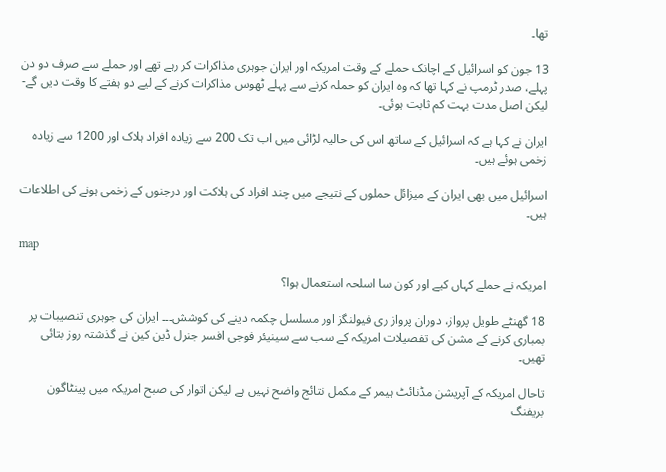تھا۔

13 جون کو اسرائیل کے اچانک حملے کے وقت امریکہ اور ایران جوہری مذاکرات کر رہے تھے اور حملے سے صرف دو دن پہلے، صدر ٹرمپ نے کہا تھا کہ وہ ایران کو حملہ کرنے سے پہلے ٹھوس مذاکرات کرنے کے لیے دو ہفتے کا وقت دیں گے- لیکن اصل مدت بہت کم ثابت ہوئی۔

ایران نے کہا ہے کہ اسرائیل کے ساتھ اس کی حالیہ لڑائی میں اب تک 200 سے زیادہ افراد ہلاک اور 1200 سے زیادہ زخمی ہوئے ہیں۔

اسرائیل میں بھی ایران کے میزائل حملوں کے نتیجے میں چند افراد کی ہلاکت اور درجنوں کے زخمی ہونے کی اطلاعات ہیں۔

map

امریکہ نے حملے کہاں کیے اور کون سا اسلحہ استعمال ہوا؟

18 گھنٹے طویل پرواز، دوران پرواز ری فیولنگز اور مسلسل چکمہ دینے کی کوشش۔۔۔ ایران کی جوہری تنصیبات پر بمباری کرنے کے مشن کی تفصیلات امریکہ کے سب سے سینیئر فوجی افسر جنرل ڈین کین نے گذشتہ روز بتائی تھیں۔

تاحال امریکہ کے آپریشن مڈنائٹ ہیمر کے مکمل نتائج واضح نہیں ہے لیکن اتوار کی صبح امریکہ میں پینٹاگون بریفنگ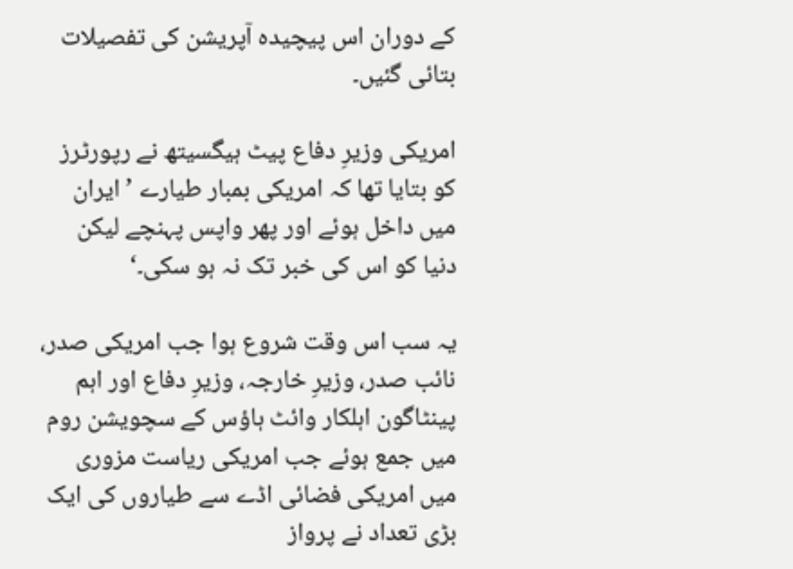کے دوران اس پیچیدہ آپریشن کی تفصیلات بتائی گئیں۔

امریکی وزیرِ دفاع پیٹ ہیگسیتھ نے رپورٹرز کو بتایا تھا کہ امریکی بمبار طیارے ’ایران میں داخل ہوئے اور پھر واپس پہنچے لیکن دنیا کو اس کی خبر تک نہ ہو سکی۔‘

یہ سب اس وقت شروع ہوا جب امریکی صدر، نائب صدر، وزیرِ خارجہ، وزیرِ دفاع اور اہم پینٹاگون اہلکار وائٹ ہاؤس کے سچویشن روم میں جمع ہوئے جب امریکی ریاست مزوری میں امریکی فضائی اڈے سے طیاروں کی ایک بڑی تعداد نے پرواز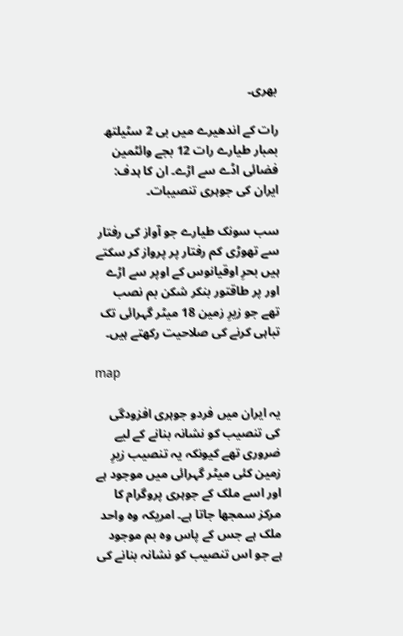بھری۔

رات کے اندھیرے میں بی 2 سٹیلتھ بمبار طیارے رات 12 بجے وائٹمین فضائی اڈے سے اڑے۔ ان کا ہدف: ایران کی جوہری تنصیبات۔

سب سونک طیارے جو آواز کی رفتار سے تھوڑی کم رفتار پر پرواز کر سکتے ہیں بحرِ اوقیانوس کے اوپر سے اڑے اور پر طاقتور بنکر شکن بم نصب تھے جو زیرِ زمین 18 میٹر گہرائی تک تباہی کرنے کی صلاحیت رکھتے ہیں۔

map

یہ ایران میں فردو جوہری افزودگی کی تنصیب کو نشانہ بنانے کے لیے ضروری تھے کیونکہ یہ تنصیب زیرِ زمین کئی میٹر گہرائی میں موجود ہے اور اسے ملک کے جوہری پروگرام کا مرکز سمجھا جاتا ہے۔ امریکہ وہ واحد ملک ہے جس کے پاس وہ بم موجود ہے جو اس تنصیب کو نشانہ بنانے کی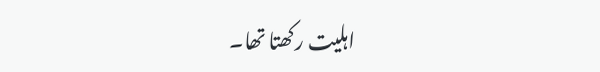اہلیت رکھتا تھا۔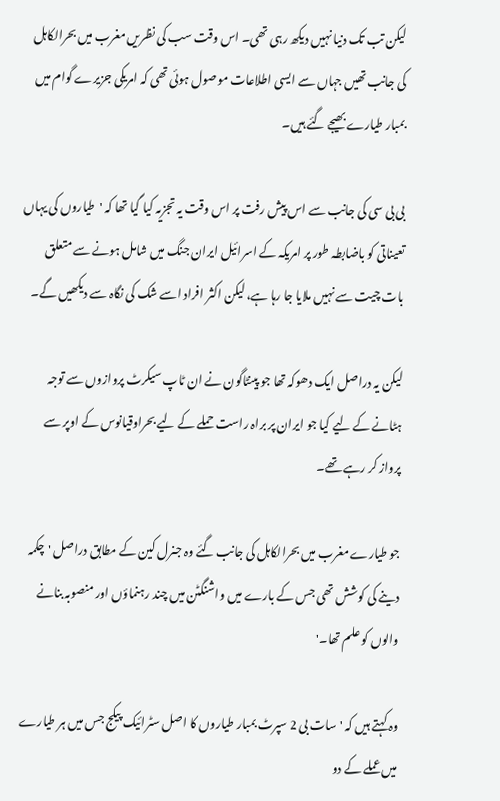لیکن تب تک دنیا نہیں دیکھ رہی تھی۔ اس وقت سب کی نظریں مغرب میں بحرالکاہل کی جانب تھیں جہاں سے ایسی اطلاعات موصول ہوئی تھی کہ امریکی جزیرے گوام میں بمبار طیارے بھیجے گئے ہیں۔

بی بی سی کی جانب سے اس پیش رفت پر اس وقت یہ تجزیہ کیا گیا تھا کہ 'طیاروں کی یہاں تعیناتی کو باضابطہ طور پر امریکہ کے اسرائیل ایران جنگ میں شامل ہونے سے متعلق بات چیت سے نہیں ملایا جا رہا ہے، لیکن اکثر افراد اسے شک کی نگاہ سے دیکھیں گے۔

لیکن یہ دراصل ایک دھوکہ تھا جو پینٹاگون نے ان ٹاپ سیکرٹ پروازوں سے توجہ ہٹانے کے لیے کیا جو ایران پر براہ راست حملے کے لیے بحراوقیانوس کے اوپر سے پرواز کر رہے تھے۔

جو طیارے مغرب میں بحرالکاہل کی جانب گئے وہ جنرل کین کے مطابق دراصل 'چکمہ دینے کی کوشش تھی جس کے بارے میں واشنگٹن میں چند رہنماؤں اور منصوبہ بنانے والوں کو علم تھا۔'

وہ کہتے ہیں کہ 'سات بی 2 سپرٹ بمبار طیاروں کا اصل سٹرائیک پیکج جس میں ہر طیارے میں عملے کے دو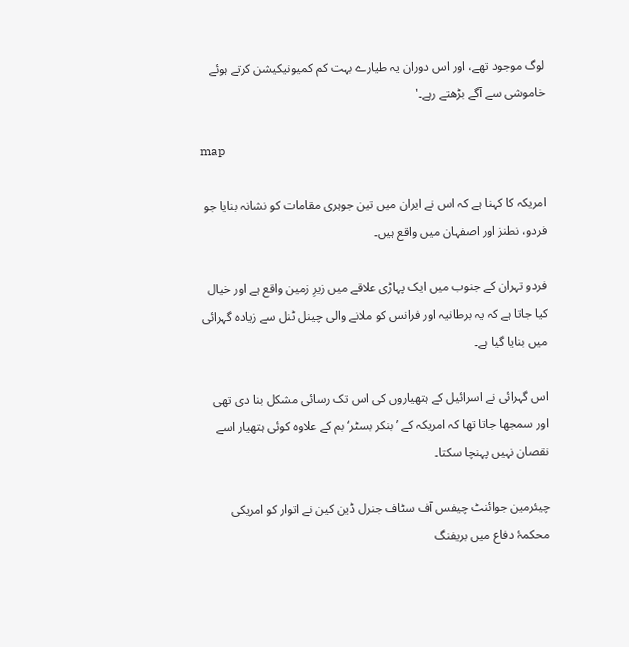لوگ موجود تھے، اور اس دوران یہ طیارے بہت کم کمیونیکیشن کرتے ہوئے خاموشی سے آگے بڑھتے رہے۔'

map

امریکہ کا کہنا ہے کہ اس نے ایران میں تین جوہری مقامات کو نشانہ بنایا جو فردو، نطنز اور اصفہان میں واقع ہیں۔

فردو تہران کے جنوب میں ایک پہاڑی علاقے میں زیرِ زمین واقع ہے اور خیال کیا جاتا ہے کہ یہ برطانیہ اور فرانس کو ملانے والی چینل ٹنل سے زیادہ گہرائی میں بنایا گیا ہے۔

اس گہرائی نے اسرائیل کے ہتھیاروں کی اس تک رسائی مشکل بنا دی تھی اور سمجھا جاتا تھا کہ امریکہ کے ’بنکر بسٹر‘ بم کے علاوہ کوئی ہتھیار اسے نقصان نہیں پہنچا سکتا۔

چیئرمین جوائنٹ چیفس آف سٹاف جنرل ڈین کین نے اتوار کو امریکی محکمۂ دفاع میں بریفنگ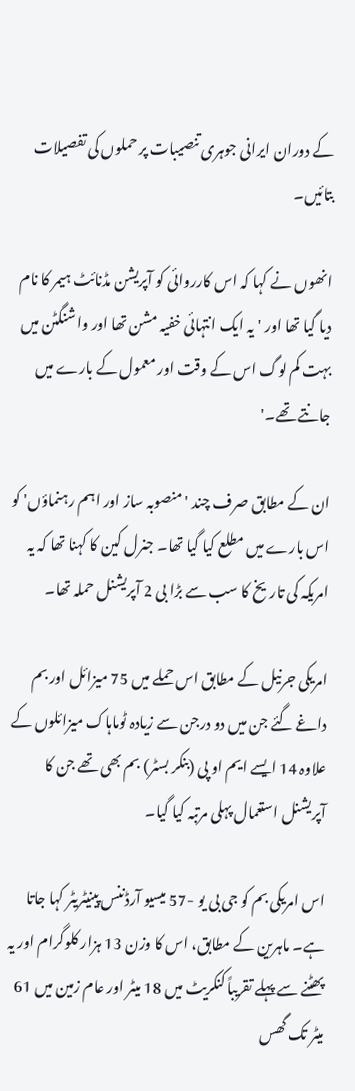کے دوران ایرانی جوہری تنصیبات پر حملوں کی تفصیلات بتائیں۔

انھوں نے کہا کہ اس کارروائی کو آپریشن مڈنائٹ ہیمر کا نام دیا گیا تھا اور 'یہ ایک انتہائی خفیہ مشن تھا اور واشنگٹن میں بہت کم لوگ اس کے وقت اور معمول کے بارے میں جانتے تھے۔'

ان کے مطابق صرف چند 'منصوبہ ساز اور اہم رہنماؤں' کو اس بارے میں مطلع کیا گیا تھا۔ جنرل کین کا کہنا تھا کہ یہ امریکہ کی تاریخ کا سب سے بڑا بی 2 آپریشنل حملہ تھا۔

امریکی جرنیل کے مطابق اس حملے میں 75 میزائل اور بم داغے گئے جن میں دو درجن سے زیادہ ٹوماہاک میزائلوں کے علاوہ 14 ایسے ایم او پی (بنکر بسٹر) بم بھی تھے جن کا آپریشنل استعمال پہلی مرتبہ کیا گیا۔

اس امریکی بم کو جی بی یو -57 میسیو آرڈننس پینیٹریٹر کہا جاتا ہے۔ ماہرین کے مطابق، اس کا وزن 13 ہزار کلوگرام اور یہ پھٹنے سے پہلے تقریباً کنکریٹ میں 18 میٹر اور عام زمین میں 61 میٹر تک گھس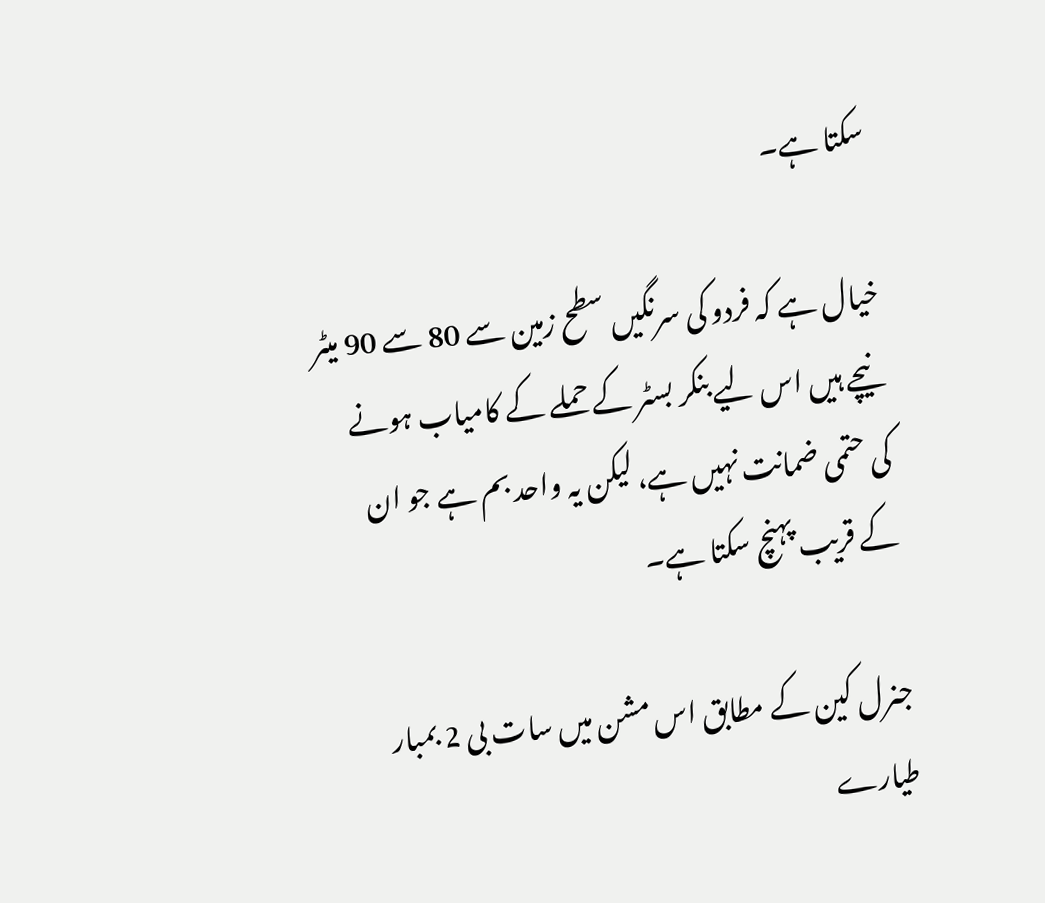سکتا ہے۔

خیال ہے کہ فردو کی سرنگیں سطح زمین سے 80 سے 90 میٹر نیچے ہیں اس لیے بنکر بسٹر کے حملے کے کامیاب ہونے کی حتمی ضمانت نہیں ہے، لیکن یہ واحد بم ہے جو ان کے قریب پہنچ سکتا ہے۔

جنرل کین کے مطابق اس مشن میں سات بی 2 بمبار طیارے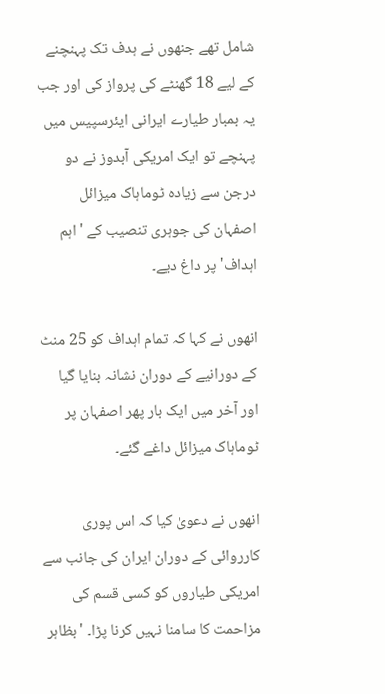شامل تھے جنھوں نے ہدف تک پہنچنے کے لیے 18 گھنٹے کی پرواز کی اور جب یہ بمبار طیارے ایرانی ایئرسپیس میں پہنچے تو ایک امریکی آبدوز نے دو درجن سے زیادہ ٹوماہاک میزائل اصفہان کی جوہری تنصیب کے 'اہم اہداف' پر داغ دیے۔

انھوں نے کہا کہ تمام اہداف کو 25 منٹ کے دورانیے کے دوران نشانہ بنایا گیا اور آخر میں ایک بار پھر اصفہان پر ٹوماہاک میزائل داغے گئے۔

انھوں نے دعویٰ کیا کہ اس پوری کارروائی کے دوران ایران کی جانب سے امریکی طیاروں کو کسی قسم کی مزاحمت کا سامنا نہیں کرنا پڑا۔ 'بظاہر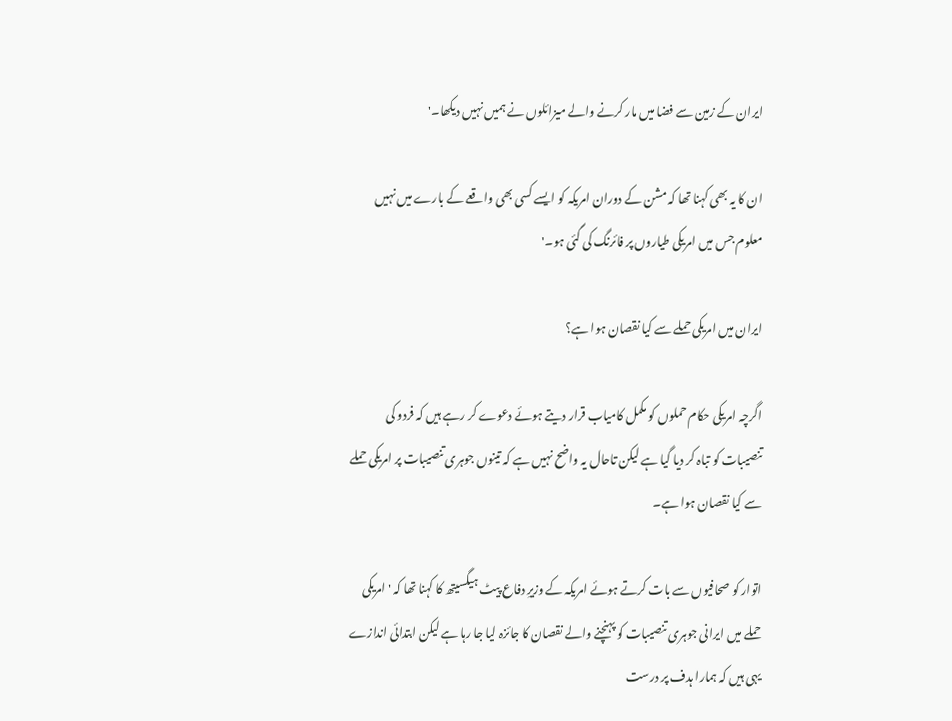ایران کے زمین سے فضا میں مار کرنے والے میزائلوں نے ہمیں نہیں دیکھا۔'

ان کا یہ بھی کہنا تھا کہ مشن کے دوران امریکہ کو ایسے کسی بھی واقعے کے بارے میں نہیں معلوم جس میں امریکی طیاروں پر فائرنگ کی گئی ہو۔'

ایران میں امریکی حملے سے کیا نقصان ہوا ہے؟

اگرچہ امریکی حکام حملوں کو مکمل کامیاب قرار دیتے ہوئے دعوے کر رہے ہیں کہ فردو کی تنصیبات کو تباہ کر دیا گیا ہے لیکن تاحال یہ واضح نہیں ہے کہ تینوں جوہری تنصیبات پر امریکی حملے سے کیا نقصان ہوا ہے۔

اتوار کو صحافیوں سے بات کرتے ہوئے امریکہ کے وزیرِ دفاع پیٹ ہیگسیتھ کا کہنا تھا کہ 'امریکی حملے میں ایرانی جوہری تنصیبات کو پہنچنے والے نقصان کا جائزہ لیا جا رہا ہے لیکن ابتدائی اندازے یہی ہیں کہ ہمارا ہدف پر درست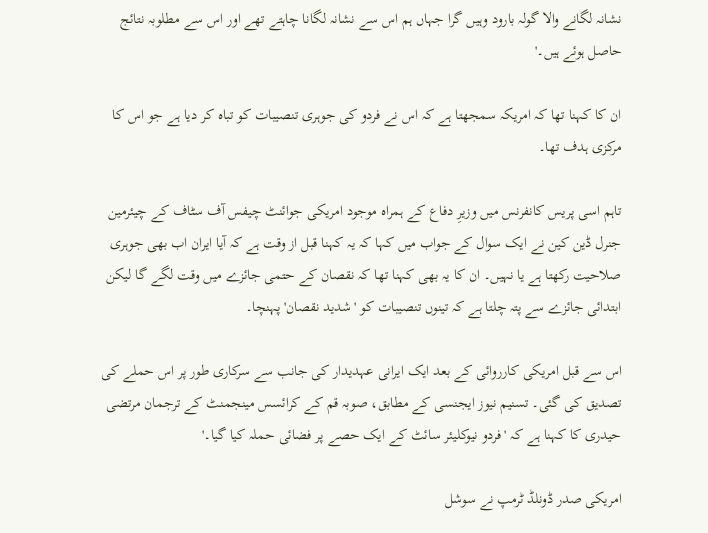نشانہ لگانے والا گولہ بارود وہیں گرا جہاں ہم اس سے نشانہ لگانا چاہتے تھے اور اس سے مطلوبہ نتائج حاصل ہوئے ہیں۔'

ان کا کہنا تھا کہ امریکہ سمجھتا ہے کہ اس نے فردو کی جوہری تنصیبات کو تباہ کر دیا ہے جو اس کا مرکزی ہدف تھا۔

تاہم اسی پریس کانفرنس میں وزیرِ دفاع کے ہمراہ موجود امریکی جوائنٹ چیفس آف سٹاف کے چیئرمین جنرل ڈین کین نے ایک سوال کے جواب میں کہا کہ یہ کہنا قبل از وقت ہے کہ آیا ایران اب بھی جوہری صلاحیت رکھتا ہے یا نہیں۔ ان کا یہ بھی کہنا تھا کہ نقصان کے حتمی جائزے میں وقت لگے گا لیکن ابتدائی جائزے سے پتہ چلتا ہے کہ تینوں تنصیبات کو 'شدید نقصان' پہنچا۔

اس سے قبل امریکی کارروائی کے بعد ایک ایرانی عہدیدار کی جانب سے سرکاری طور پر اس حملے کی تصدیق کی گئی۔ تسنیم نیوز ایجنسی کے مطابق، صوبہ قم کے کرائسس مینجمنٹ کے ترجمان مرتضی حیدری کا کہنا ہے کہ 'فردو نیوکلیئر سائٹ کے ایک حصے پر فضائی حملہ کیا گیا۔'

امریکی صدر ڈونلڈ ٹرمپ نے سوشل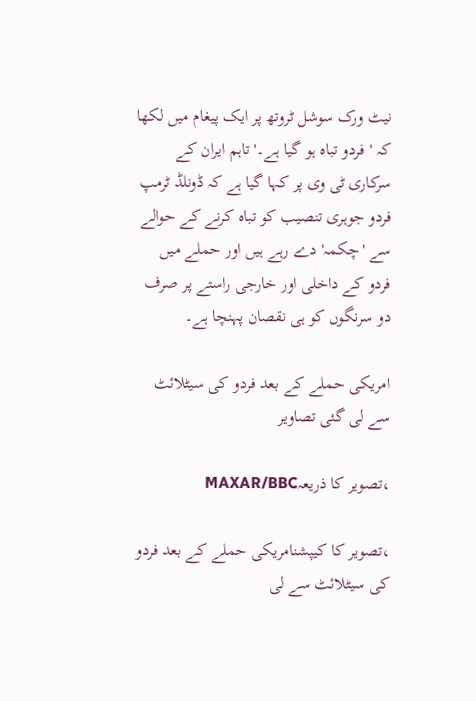نیٹ ورک سوشل ٹروتھ پر ایک پیغام میں لکھا کہ 'فردو تباہ ہو گیا ہے۔' تاہم ایران کے سرکاری ٹی وی پر کہا گیا ہے کہ ڈونلڈ ٹرمپ فردو جوہری تنصیب کو تباہ کرنے کے حوالے سے 'چکمہ' دے رہے ہیں اور حملے میں فردو کے داخلی اور خارجی راستے پر صرف دو سرنگوں کو ہی نقصان پہنچا ہے۔

امریکی حملے کے بعد فردو کی سیٹلائٹ سے لی گئی تصاویر

،تصویر کا ذریعہMAXAR/BBC

،تصویر کا کیپشنامریکی حملے کے بعد فردو کی سیٹلائٹ سے لی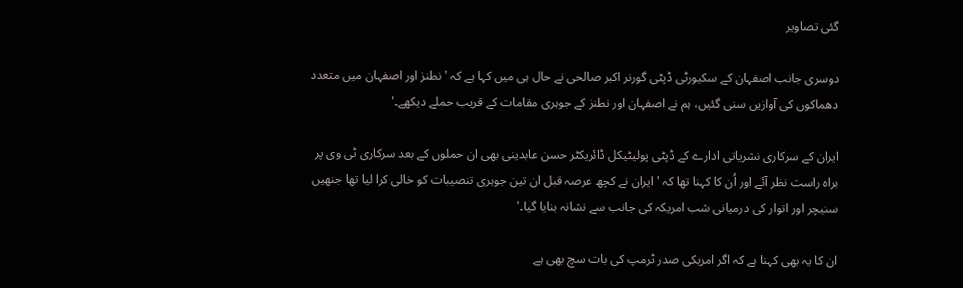گئی تصاویر

دوسری جانب اصفہان کے سکیورٹی ڈپٹی گورنر اکبر صالحی نے حال ہی میں کہا ہے کہ 'نطنز اور اصفہان میں متعدد دھماکوں کی آوازیں سنی گئیں، ہم نے اصفہان اور نطنز کے جوہری مقامات کے قریب حملے دیکھے۔'

ایران کے سرکاری نشریاتی ادارے کے ڈپٹی پولیٹیکل ڈائریکٹر حسن عابدینی بھی ان حملوں کے بعد سرکاری ٹی وی پر براہ راست نظر آئے اور اُن کا کہنا تھا کہ 'ایران نے کچھ عرصہ قبل ان تین جوہری تنصیبات کو خالی کرا لیا تھا جنھیں سنیچر اور اتوار کی درمیانی شب امریکہ کی جانب سے نشانہ بنایا گیا۔'

ان کا یہ بھی کہنا ہے کہ اگر امریکی صدر ٹرمپ کی بات سچ بھی ہے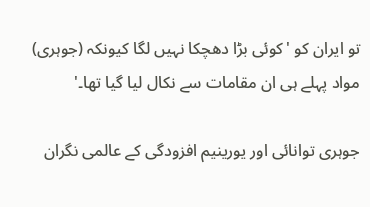تو ایران کو 'کوئی بڑا دھچکا نہیں لگا کیونکہ (جوہری) مواد پہلے ہی ان مقامات سے نکال لیا گیا تھا۔'

جوہری توانائی اور یورینیم افزودگی کے عالمی نگران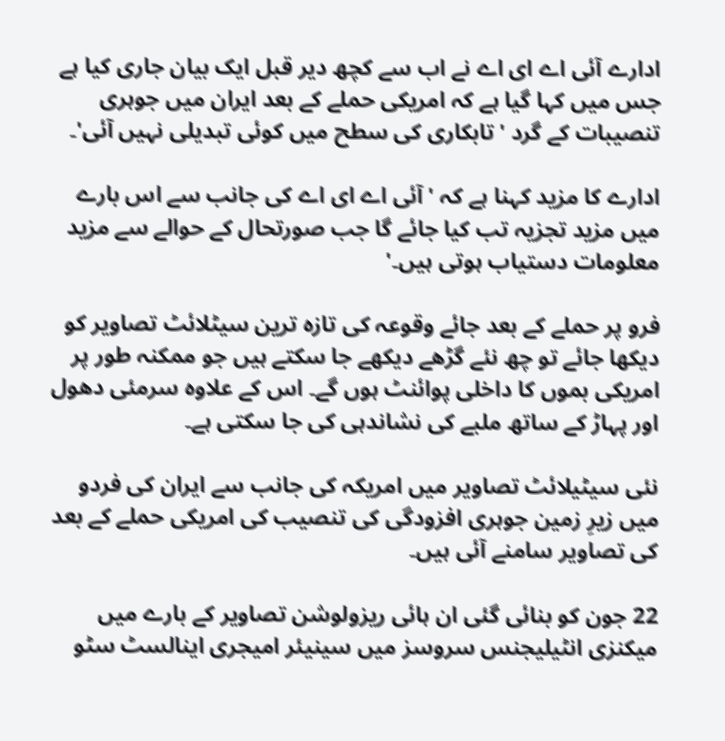ادارے آئی اے ای اے نے اب سے کچھ دیر قبل ایک بیان جاری کیا ہے جس میں کہا گیا ہے کہ امریکی حملے کے بعد ایران میں جوہری تنصیبات کے گرد 'تابکاری کی سطح میں کوئی تبدیلی نہیں آئی'۔

ادارے کا مزید کہنا ہے کہ 'آئی اے ای اے کی جانب سے اس بارے میں مزید تجزیہ تب کیا جائے گا جب صورتحال کے حوالے سے مزید معلومات دستیاب ہوتی ہیں۔'

فرو پر حملے کے بعد جائے وقوعہ کی تازہ ترین سیٹلائٹ تصاویر کو دیکھا جائے تو چھ نئے گڑھے دیکھے جا سکتے ہیں جو ممکنہ طور پر امریکی بموں کا داخلی پوائنٹ ہوں گے۔ اس کے علاوہ سرمئی دھول اور پہاڑ کے ساتھ ملبے کی نشاندہی کی جا سکتی ہے۔

نئی سیٹیلائٹ تصاویر میں امریکہ کی جانب سے ایران کی فردو میں زیرِ زمین جوہری افزودگی کی تنصیب کی امریکی حملے کے بعد کی تصاویر سامنے آئی ہیں۔

22 جون کو بنائی گئی ان ہائی ریزولوشن تصاویر کے بارے میں میکنزی انٹیلیجنس سروسز میں سینیئر امیجری اینالسٹ سٹو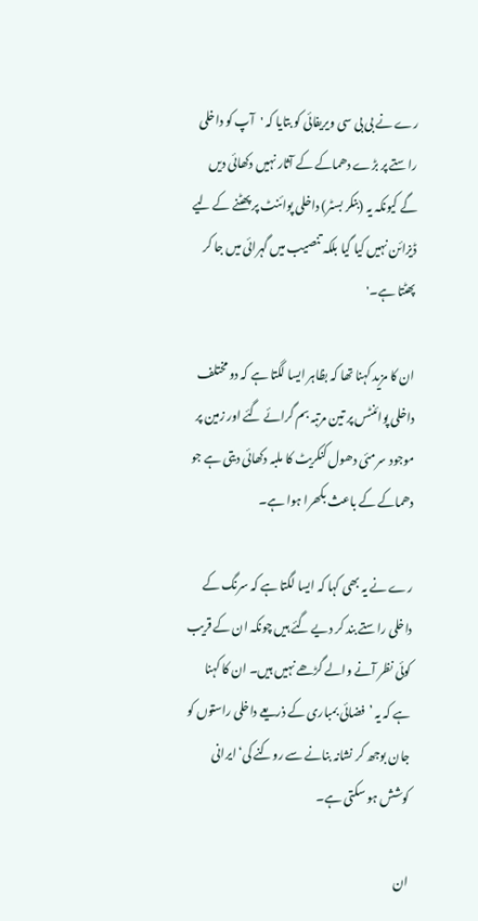رے نے بی بی سی ویریفائی کو بتایا کہ 'آپ کو داخلی راستے پر بڑے دھماکے کے آثار نہیں دکھائی دیں گے کیونکہ یہ (بنکر بسٹر) داخلی پوائنٹ پر پھٹنے کے لیے ڈیزائن نہیں کیا گیا بلکہ تنصیب میں گہرائی میں جا کر پھٹتا ہے۔'

ان کا مزید کہنا تھا کہ بظاہر ایسا لگتا ہے کہ دو مختلف داخلی پوائنٹس پر تین مرتبہ بم گرائے گئے اور زمین پر موجود سرمئی دھول کنکریٹ کا ملبہ دکھائی دیتی ہے جو دھماکے کے باعث بکھرا ہوا ہے۔

رے نے یہ بھی کہا کہ ایسا لگتا ہے کہ سرنگ کے داخلی راستے بند کر دیے گئے ہیں چونکہ ان کے قریب کوئی نظر آنے والے گڑھے نہیں ہیں۔ ان کا کہنا ہے کہ یہ ’فضائی بمباری کے ذریعے داخلی راستوں کو جان بوجھ کر نشانہ بنانے سے روکنے کی‘ ایرانی کوشش ہو سکتی ہے۔

ان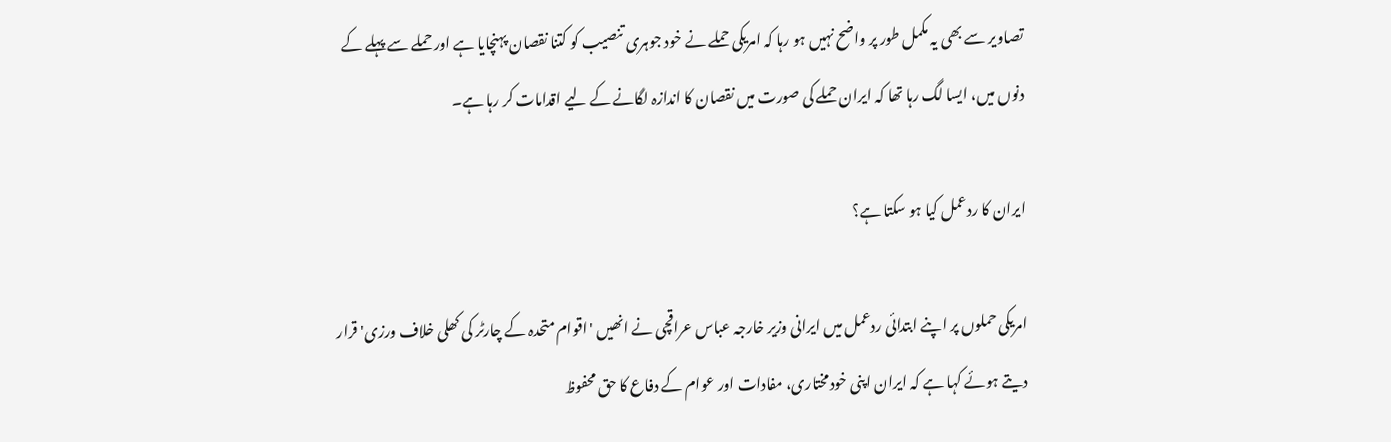تصاویر سے بھی یہ مکمل طور پر واضح نہیں ہو رہا کہ امریکی حملے نے خود جوہری تنصیب کو کتنا نقصان پہنچایا ہے اور حملے سے پہلے کے دنوں میں، ایسا لگ رہا تھا کہ ایران حملے کی صورت میں نقصان کا اندازہ لگانے کے لیے اقدامات کر رہا ہے۔

ایران کا ردعمل کیا ہو سکتا ہے؟

امریکی حملوں پر اپنے ابتدائی ردعمل میں ایرانی وزیر خارجہ عباس عراقچی نے انھیں 'اقوام متحدہ کے چارٹر کی کھلی خلاف ورزی' قرار دیتے ہوئے کہا ہے کہ ایران اپنی خودمختاری، مفادات اور عوام کے دفاع کا حق محفوظ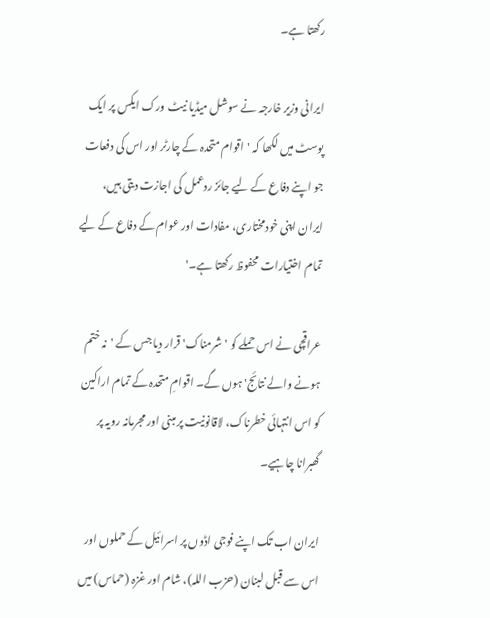رکھتا ہے۔

ایرانی وزیر خارجہ نے سوشل میڈیا نیٹ ورک ایکس پر ایک پوسٹ میں لکھا کہ 'اقوام متحدہ کے چارٹر اور اس کی دفعات جو اپنے دفاع کے لیے جائز ردعمل کی اجازت دیتی ہیں، ایران اپنی خودمختاری، مفادات اور عوام کے دفاع کے لیے تمام اختیارات محفوظ رکھتا ہے۔'

عراقچی نے اس حملے کو 'شرمناک' قرار دیا جس کے 'نہ ختم ہونے والے نتائج' ہوں گے۔ اقوامِ متحدہ کے تمام اراکین کو اس انتہائی خطرناک، لاقانونیت پر مبنی اور مجرمانہ رویہ پر گھبرانا چاہیے۔

ایران اب تک اپنے فوجی اڈوں پر اسرائیل کے حملوں اور اس سے قبل لبنان (حزب اللہ)، شام اور غزہ (حماس) میں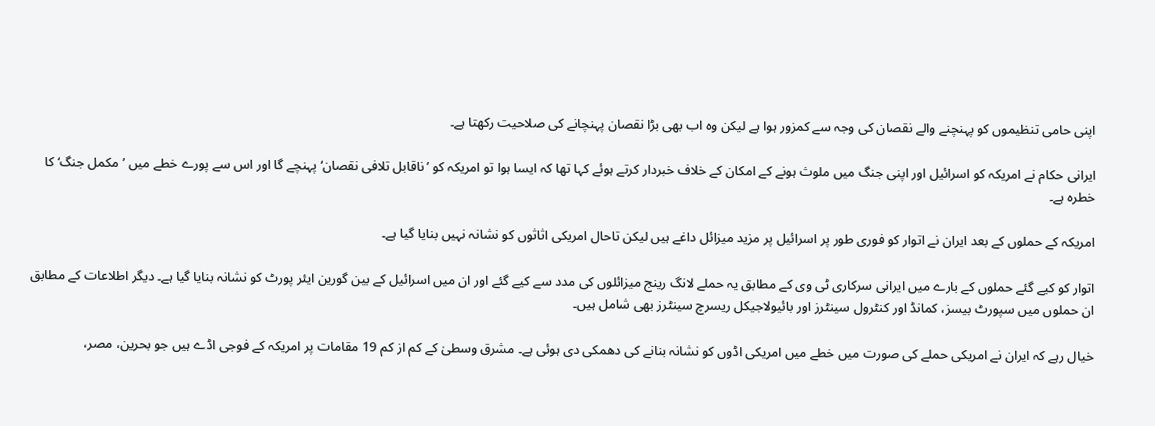اپنی حامی تنظیموں کو پہنچنے والے نقصان کی وجہ سے کمزور ہوا ہے لیکن وہ اب بھی بڑا نقصان پہنچانے کی صلاحیت رکھتا ہے۔

ایرانی حکام نے امریکہ کو اسرائیل اور اپنی جنگ میں ملوث ہونے کے امکان کے خلاف خبردار کرتے ہوئے کہا تھا کہ ایسا ہوا تو امریکہ کو ’ناقابل تلافی نقصان‘ پہنچے گا اور اس سے پورے خطے میں ’مکمل جنگ‘ کا خطرہ ہے۔

امریکہ کے حملوں کے بعد ایران نے اتوار کو فوری طور پر اسرائیل پر مزید میزائل داغے ہیں لیکن تاحال امریکی اثاثوں کو نشانہ نہیں بنایا گیا ہے۔

اتوار کو کیے گئے حملوں کے بارے میں ایرانی سرکاری ٹی وی کے مطابق یہ حملے لانگ رینج میزائلوں کی مدد سے کیے گئے اور ان میں اسرائیل کے بین گورین ایئر پورٹ کو نشانہ بنایا گیا ہے۔ دیگر اطلاعات کے مطابق ان حملوں میں سپورٹ بیسز، کمانڈ اور کنٹرول سینٹرز اور بائیولاجیکل ریسرچ سینٹرز بھی شامل ہیں۔

خیال رہے کہ ایران نے امریکی حملے کی صورت میں خطے میں امریکی اڈوں کو نشانہ بنانے کی دھمکی دی ہوئی ہے۔ مشرق وسطیٰ کے کم از کم 19 مقامات پر امریکہ کے فوجی اڈے ہیں جو بحرین، مصر،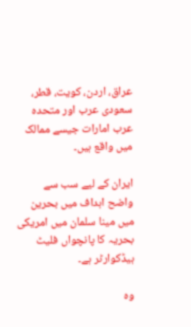عراق، اردن، کویت، قطر، سعودی عرب اور متحدہ عرب امارات جیسے ممالک میں واقع ہیں۔

ایران کے لیے سب سے واضح اہداف میں بحرین میں مینا سلمان میں امریکی بحریہ کا پانچواں فلیٹ ہیڈکوارٹر ہے۔

وہ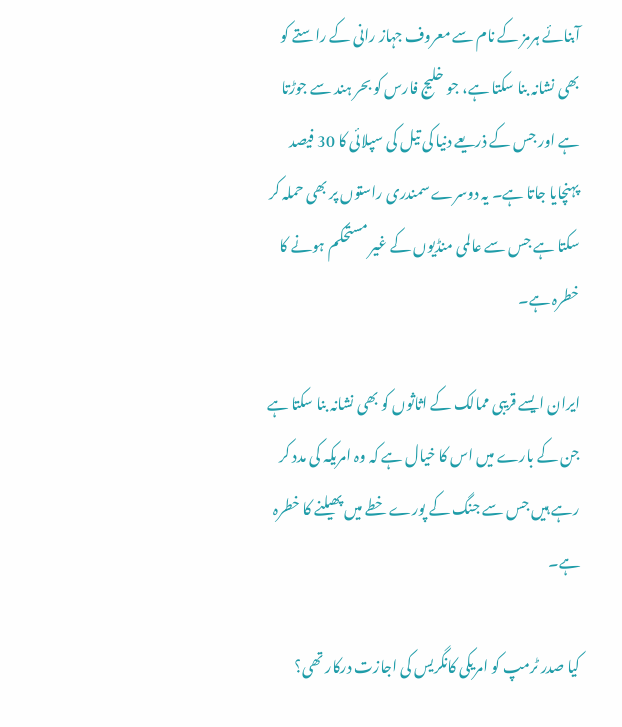آبنائے ہرمز کے نام سے معروف جہاز رانی کے راستے کو بھی نشانہ بنا سکتا ہے، جو خلیج فارس کو بحر ہند سے جوڑتا ہے اور جس کے ذریعے دنیا کی تیل کی سپلائی کا 30 فیصد پہنچایا جاتا ہے۔ یہ دوسرے سمندری راستوں پر بھی حملہ کر سکتا ہے جس سے عالمی منڈیوں کے غیر مستحکم ہونے کا خطرہ ہے۔

ایران ایسے قریبی ممالک کے اثاثوں کو بھی نشانہ بنا سکتا ہے جن کے بارے میں اس کا خیال ہے کہ وہ امریکہ کی مدد کر رہے ہیں جس سے جنگ کے پورے خطے میں پھیلنے کا خطرہ ہے۔

کیا صدر ٹرمپ کو امریکی کانگریس کی اجازت درکار تھی؟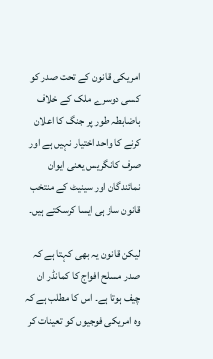امریکی قانون کے تحت صدر کو کسی دوسرے ملک کے خلاف باضابطہ طور پر جنگ کا اعلان کرنے کا واحد اختیار نہیں ہے اور صرف کانگریس یعنی ایوان نمائندگان اور سینیٹ کے منتخب قانون ساز ہی ایسا کرسکتے ہیں۔

لیکن قانون یہ بھی کہتا ہے کہ صدر مسلح افواج کا کمانڈر ان چیف ہوتا ہے۔ اس کا مطلب ہے کہ وہ امریکی فوجیوں کو تعینات کر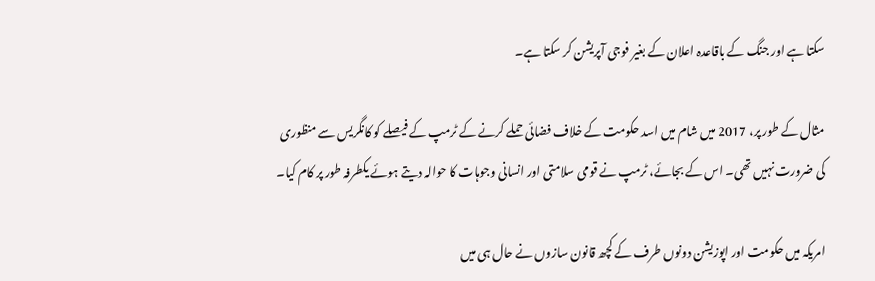سکتا ہے اور جنگ کے باقاعدہ اعلان کے بغیر فوجی آپریشن کر سکتا ہے۔

مثال کے طور پر، 2017 میں شام میں اسد حکومت کے خلاف فضائی حملے کرنے کے ٹرمپ کے فیصلے کو کانگریس سے منظوری کی ضرورت نہیں تھی۔ اس کے بجائے، ٹرمپ نے قومی سلامتی اور انسانی وجوہات کا حوالہ دیتے ہوئے یکطرفہ طور پر کام کیا۔

امریکہ میں حکومت اور اپوزیشن دونوں طرف کے کچھ قانون سازوں نے حال ہی میں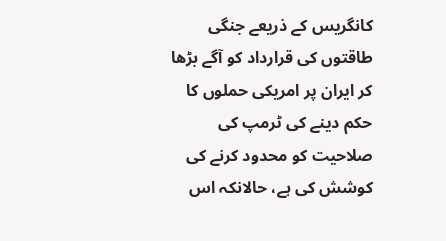کانگریس کے ذریعے جنگی طاقتوں کی قرارداد کو آگے بڑھا کر ایران پر امریکی حملوں کا حکم دینے کی ٹرمپ کی صلاحیت کو محدود کرنے کی کوشش کی ہے، حالانکہ اس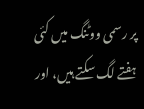پر رسمی ووٹنگ میں کئی ہفتے لگ سکتے ہیں، اور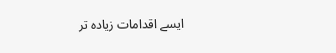ایسے اقدامات زیادہ تر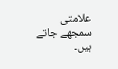علامتی سمجھے جاتے ہیں۔